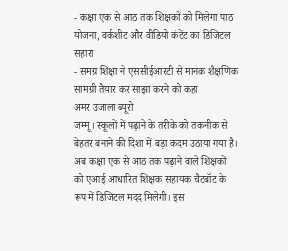- कक्षा एक से आठ तक शिक्षकों को मिलेगा पाठ योजना, वर्कशीट और वीडियो कंटेंट का डिजिटल सहारा
- समग्र शिक्षा ने एससीईआरटी से मानक शैक्षणिक सामग्री तैयार कर साझा करने को कहा
अमर उजाला ब्यूरो
जम्मू। स्कूलों में पढ़ाने के तरीके को तकनीक से बेहतर बनाने की दिशा में बड़ा कदम उठाया गया है। अब कक्षा एक से आठ तक पढ़ाने वाले शिक्षकों को एआई आधारित शिक्षक सहायक चैटबॉट के रूप में डिजिटल मदद मिलेगी। इस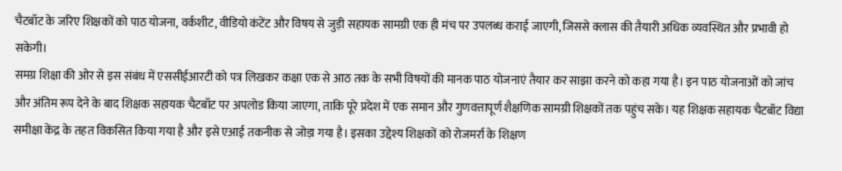चैटबॉट के जरिए शिक्षकों को पाठ योजना, वर्कशीट, वीडियो कंटेंट और विषय से जुड़ी सहायक सामग्री एक ही मंच पर उपलब्ध कराई जाएगी, जिससे क्लास की तैयारी अधिक व्यवस्थित और प्रभावी हो सकेगी।
समग्र शिक्षा की ओर से इस संबंध में एससीईआरटी को पत्र लिखकर कक्षा एक से आठ तक के सभी विषयों की मानक पाठ योजनाएं तैयार कर साझा करने को कहा गया है। इन पाठ योजनाओं को जांच और अंतिम रूप देने के बाद शिक्षक सहायक चैटबॉट पर अपलोड किया जाएगा, ताकि पूरे प्रदेश में एक समान और गुणवत्तापूर्ण शैक्षणिक सामग्री शिक्षकों तक पहुंच सके। यह शिक्षक सहायक चैटबॉट विद्या समीक्षा केंद्र के तहत विकसित किया गया है और इसे एआई तकनीक से जोड़ा गया है। इसका उद्देश्य शिक्षकों को रोजमर्रा के शिक्षण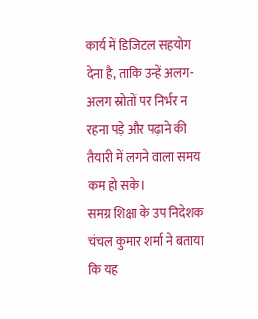कार्य में डिजिटल सहयोग देना है, ताकि उन्हें अलग-अलग स्रोतों पर निर्भर न रहना पड़े और पढ़ाने की तैयारी में लगने वाला समय कम हो सके।
समग्र शिक्षा के उप निदेशक चंचल कुमार शर्मा ने बताया कि यह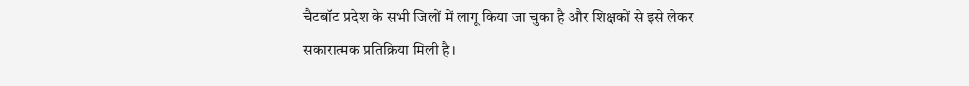चैटबॉट प्रदेश के सभी जिलों में लागू किया जा चुका है और शिक्षकों से इसे लेकर सकारात्मक प्रतिक्रिया मिली है।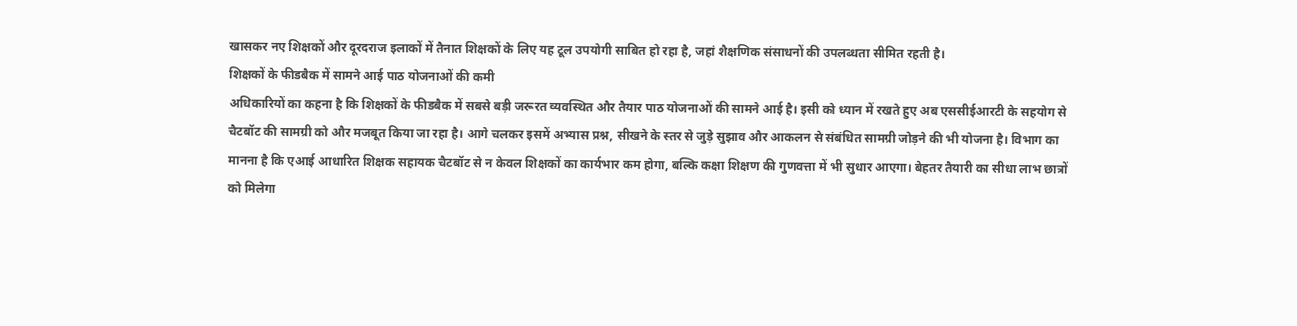खासकर नए शिक्षकों और दूरदराज इलाकों में तैनात शिक्षकों के लिए यह टूल उपयोगी साबित हो रहा है, जहां शैक्षणिक संसाधनों की उपलब्धता सीमित रहती है।
शिक्षकों के फीडबैक में सामने आई पाठ योजनाओं की कमी
अधिकारियों का कहना है कि शिक्षकों के फीडबैक में सबसे बड़ी जरूरत व्यवस्थित और तैयार पाठ योजनाओं की सामने आई है। इसी को ध्यान में रखते हुए अब एससीईआरटी के सहयोग से चैटबॉट की सामग्री को और मजबूत किया जा रहा है। आगे चलकर इसमें अभ्यास प्रश्न, सीखने के स्तर से जुड़े सुझाव और आकलन से संबंधित सामग्री जोड़ने की भी योजना है। विभाग का मानना है कि एआई आधारित शिक्षक सहायक चैटबॉट से न केवल शिक्षकों का कार्यभार कम होगा, बल्कि कक्षा शिक्षण की गुणवत्ता में भी सुधार आएगा। बेहतर तैयारी का सीधा लाभ छात्रों को मिलेगा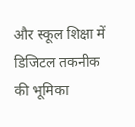और स्कूल शिक्षा में डिजिटल तकनीक की भूमिका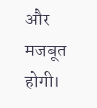और मजबूत होगी।